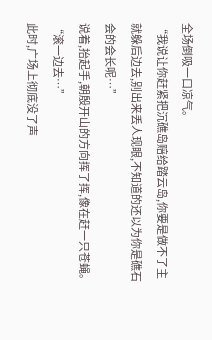全场倒吸一口凉气。
“我说让你赶紧把沉礁岛赔给踏云岛,你要是做不了主就躲后边去,别出来丢人现眼,不知道的还以为你是礁石会的会长呢…”
说着,抬起手,朝殷开山的方向挥了挥,像在赶一只苍蝇。
“滚一边去…”
此时,广场上彻底没了声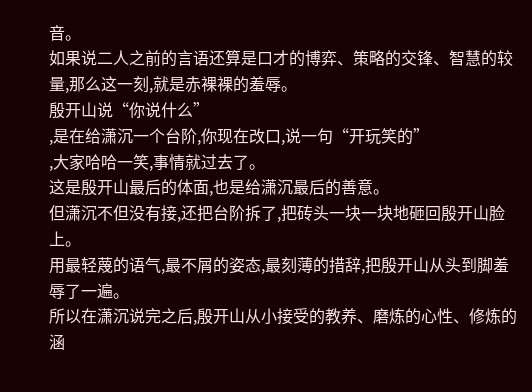音。
如果说二人之前的言语还算是口才的博弈、策略的交锋、智慧的较量,那么这一刻,就是赤裸裸的羞辱。
殷开山说“你说什么”
,是在给潇沉一个台阶,你现在改口,说一句“开玩笑的”
,大家哈哈一笑,事情就过去了。
这是殷开山最后的体面,也是给潇沉最后的善意。
但潇沉不但没有接,还把台阶拆了,把砖头一块一块地砸回殷开山脸上。
用最轻蔑的语气,最不屑的姿态,最刻薄的措辞,把殷开山从头到脚羞辱了一遍。
所以在潇沉说完之后,殷开山从小接受的教养、磨炼的心性、修炼的涵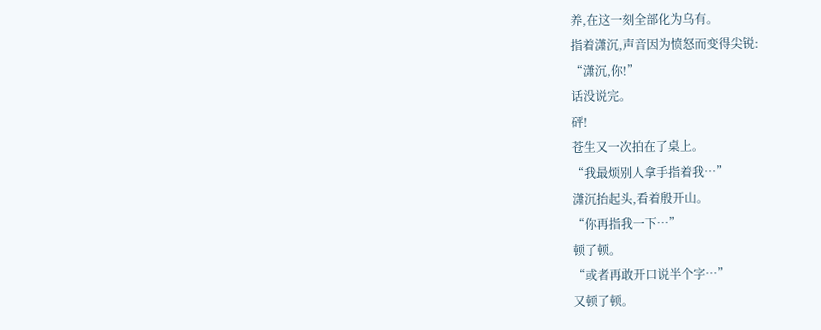养,在这一刻全部化为乌有。
指着潇沉,声音因为愤怒而变得尖锐:
“潇沉,你!”
话没说完。
砰!
苍生又一次拍在了桌上。
“我最烦别人拿手指着我…”
潇沉抬起头,看着殷开山。
“你再指我一下…”
顿了顿。
“或者再敢开口说半个字…”
又顿了顿。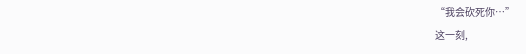“我会砍死你…”
这一刻,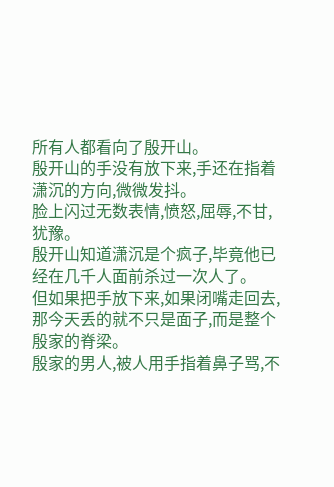所有人都看向了殷开山。
殷开山的手没有放下来,手还在指着潇沉的方向,微微发抖。
脸上闪过无数表情,愤怒,屈辱,不甘,犹豫。
殷开山知道潇沉是个疯子,毕竟他已经在几千人面前杀过一次人了。
但如果把手放下来,如果闭嘴走回去,那今天丢的就不只是面子,而是整个殷家的脊梁。
殷家的男人,被人用手指着鼻子骂,不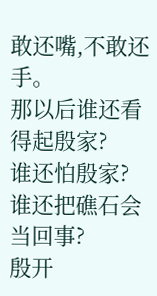敢还嘴,不敢还手。
那以后谁还看得起殷家?
谁还怕殷家?
谁还把礁石会当回事?
殷开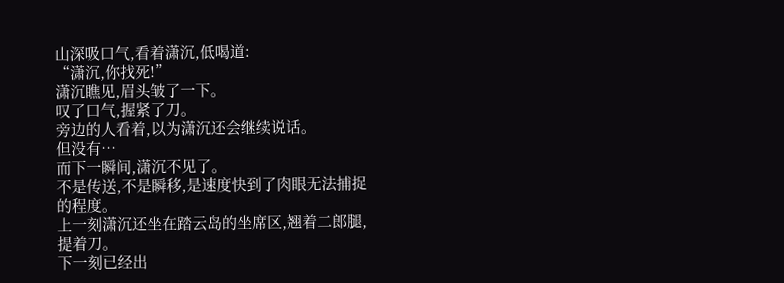山深吸口气,看着潇沉,低喝道:
“潇沉,你找死!”
潇沉瞧见,眉头皱了一下。
叹了口气,握紧了刀。
旁边的人看着,以为潇沉还会继续说话。
但没有…
而下一瞬间,潇沉不见了。
不是传送,不是瞬移,是速度快到了肉眼无法捕捉的程度。
上一刻潇沉还坐在踏云岛的坐席区,翘着二郎腿,提着刀。
下一刻已经出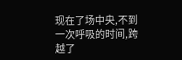现在了场中央,不到一次呼吸的时间,跨越了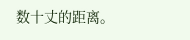数十丈的距离。